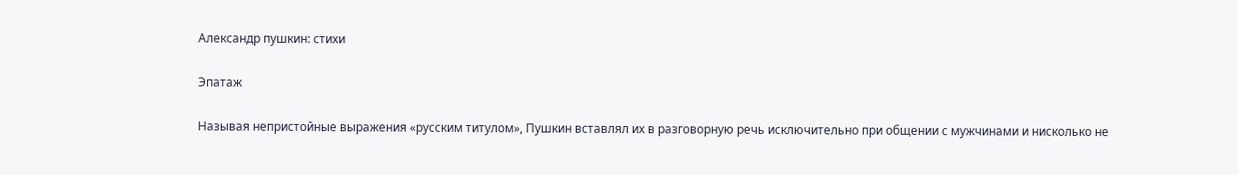Александр пушкин: стихи

Эпатаж

Называя непристойные выражения «русским титулом», Пушкин вставлял их в разговорную речь исключительно при общении с мужчинами и нисколько не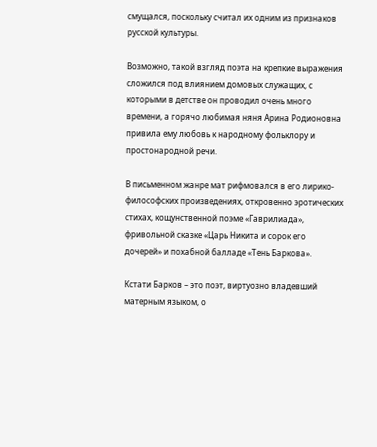смущался, поскольку считал их одним из признаков русской культуры.

Возможно, такой взгляд поэта на крепкие выражения сложился под влиянием домовых служащих, с которыми в детстве он проводил очень много времени, а горячо любимая няня Арина Родионовна привила ему любовь к народному фольклору и простонародной речи.

В письменном жанре мат рифмовался в его лирико-философских произведениях, откровенно эротических стихах, кощунственной поэме «Гаврилиада», фривольной сказке «Царь Никита и сорок его дочерей» и похабной балладе «Тень Баркова».

Кстати Барков – это поэт, виртуозно владевший матерным языком, о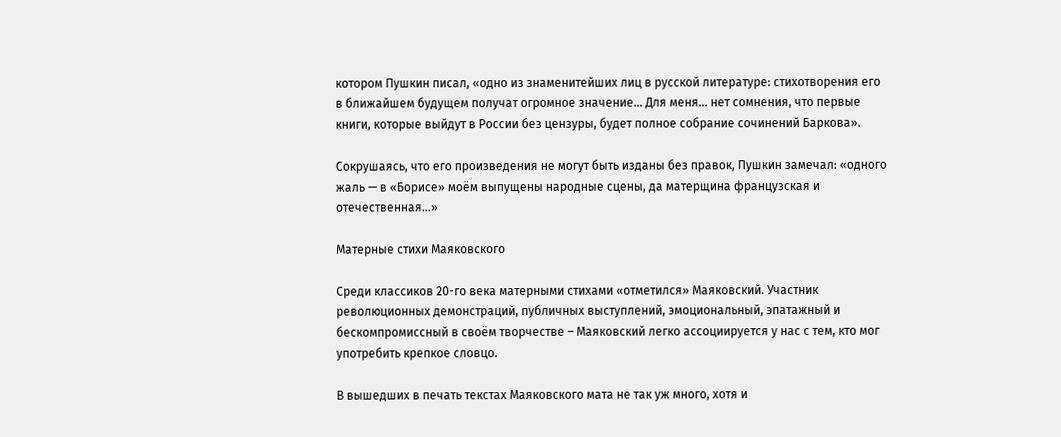котором Пушкин писал, «одно из знаменитейших лиц в русской литературе: стихотворения его в ближайшем будущем получат огромное значение… Для меня… нет сомнения, что первые книги, которые выйдут в России без цензуры, будет полное собрание сочинений Баркова».

Сокрушаясь, что его произведения не могут быть изданы без правок, Пушкин замечал: «одного жаль — в «Борисе» моём выпущены народные сцены, да матерщина французская и отечественная…»

Матерные стихи Маяковского

Среди классиков 20-го века матерными стихами «отметился» Маяковский. Участник революционных демонстраций, публичных выступлений, эмоциональный, эпатажный и бескомпромиссный в своём творчестве – Маяковский легко ассоциируется у нас с тем, кто мог употребить крепкое словцо.

В вышедших в печать текстах Маяковского мата не так уж много, хотя и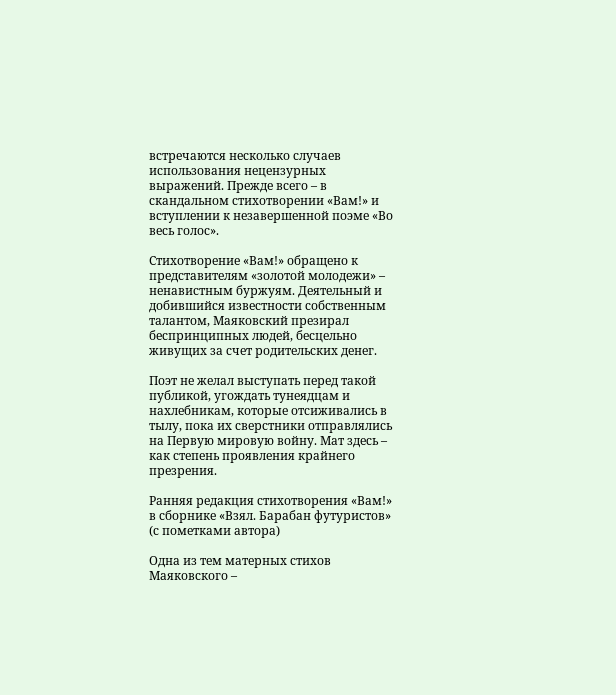встречаются несколько случаев использования нецензурных выражений. Прежде всего – в скандальном стихотворении «Вам!» и вступлении к незавершенной поэме «Во весь голос».

Стихотворение «Вам!» обращено к представителям «золотой молодежи» – ненавистным буржуям. Деятельный и добившийся известности собственным талантом, Маяковский презирал беспринципных людей, бесцельно живущих за счет родительских денег.

Поэт не желал выступать перед такой публикой, угождать тунеядцам и нахлебникам, которые отсиживались в тылу, пока их сверстники отправлялись на Первую мировую войну. Мат здесь – как степень проявления крайнего презрения.

Ранняя редакция стихотворения «Вам!» в сборнике «Взял. Барабан футуристов» (с пометками автора)

Одна из тем матерных стихов Маяковского –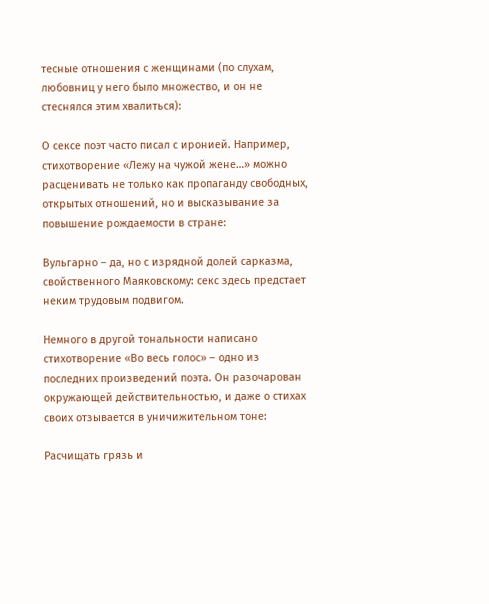тесные отношения с женщинами (по слухам, любовниц у него было множество, и он не стеснялся этим хвалиться):

О сексе поэт часто писал с иронией. Например, стихотворение «Лежу на чужой жене…» можно расценивать не только как пропаганду свободных, открытых отношений, но и высказывание за повышение рождаемости в стране:

Вульгарно – да, но с изрядной долей сарказма, свойственного Маяковскому: секс здесь предстает неким трудовым подвигом.

Немного в другой тональности написано стихотворение «Во весь голос» – одно из последних произведений поэта. Он разочарован окружающей действительностью, и даже о стихах своих отзывается в уничижительном тоне:

Расчищать грязь и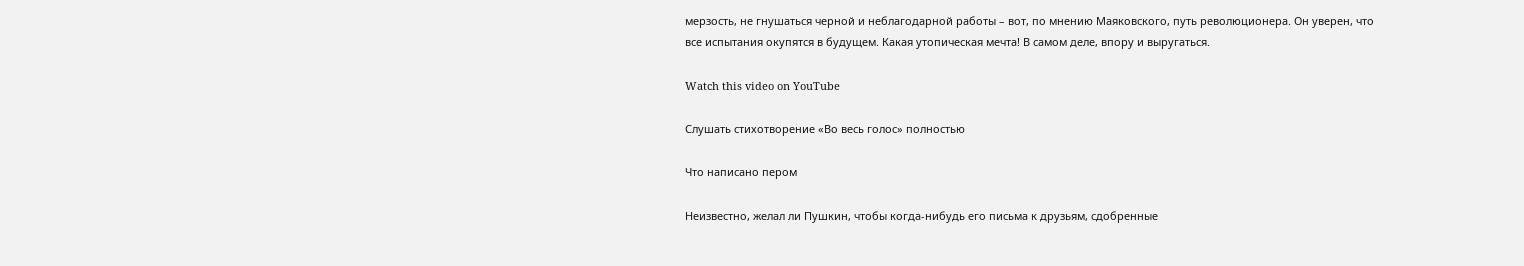мерзость, не гнушаться черной и неблагодарной работы – вот, по мнению Маяковского, путь революционера. Он уверен, что все испытания окупятся в будущем. Какая утопическая мечта! В самом деле, впору и выругаться.

Watch this video on YouTube

Слушать стихотворение «Во весь голос» полностью

Что написано пером

Неизвестно, желал ли Пушкин, чтобы когда-нибудь его письма к друзьям, сдобренные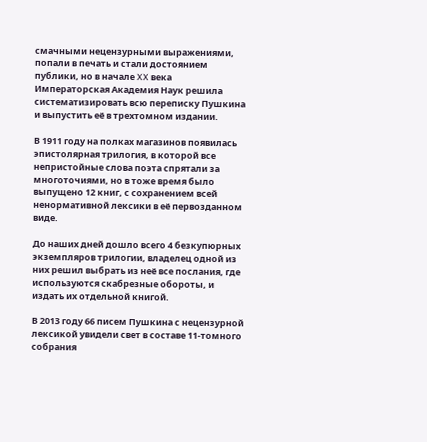смачными нецензурными выражениями, попали в печать и стали достоянием публики, но в начале XX века Императорская Академия Наук решила систематизировать всю переписку Пушкина и выпустить её в трехтомном издании.

В 1911 году на полках магазинов появилась эпистолярная трилогия, в которой все непристойные слова поэта спрятали за многоточиями, но в тоже время было выпущено 12 книг, с сохранением всей ненормативной лексики в её первозданном виде.

До наших дней дошло всего 4 безкупюрных экземпляров трилогии, владелец одной из них решил выбрать из неё все послания, где используются скабрезные обороты, и издать их отдельной книгой.

В 2013 году 66 писем Пушкина с нецензурной лексикой увидели свет в составе 11-томного собрания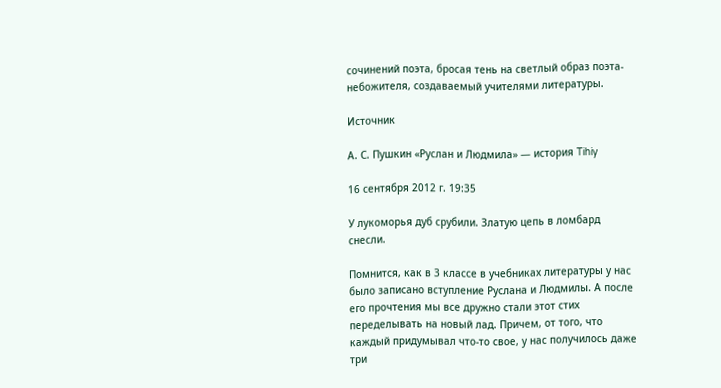сочинений поэта, бросая тень на светлый образ поэта-небожителя, создаваемый учителями литературы.

Источник

А. С. Пушкин «Руслан и Людмила» — история Tihiy

16 сентября 2012 г. 19:35

У лукоморья дуб срубили. Златую цепь в ломбард снесли.

Помнится, как в 3 классе в учебниках литературы у нас было записано вступление Руслана и Людмилы. А после его прочтения мы все дружно стали этот стих переделывать на новый лад. Причем, от того, что каждый придумывал что-то свое, у нас получилось даже три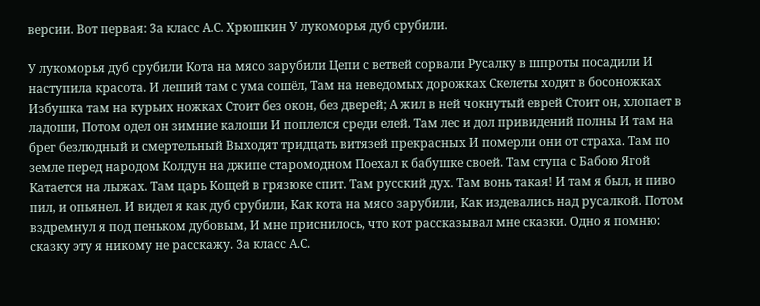версии. Вот первая: 3а класс А.С. Хрюшкин У лукоморья дуб срубили.

У лукоморья дуб срубили Кота на мясо зарубили Цепи с ветвей сорвали Русалку в шпроты посадили И наступила красота. И леший там с ума сошёл, Там на неведомых дорожках Скелеты ходят в босоножках Избушка там на курьих ножках Стоит без окон, без дверей; А жил в ней чокнутый еврей Стоит он, хлопает в ладоши, Потом одел он зимние калоши И поплелся среди елей. Там лес и дол привидений полны И там на брег безлюдный и смертельный Выходят тридцать витязей прекрасных И померли они от страха. Там по земле перед народом Колдун на джипе старомодном Поехал к бабушке своей. Там ступа с Бабою Ягой Катается на лыжах. Там царь Кощей в грязюке спит. Там русский дух. Там вонь такая! И там я был, и пиво пил, и опьянел. И видел я как дуб срубили, Как кота на мясо зарубили, Как издевались над русалкой. Потом вздремнул я под пеньком дубовым, И мне приснилось, что кот рассказывал мне сказки. Одно я помню: сказку эту я никому не расскажу. 3а класс А.С.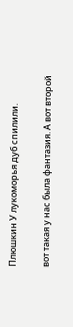Плюшкин У лукоморья дуб спилили.

вот такая у нас была фантазия. А вот второй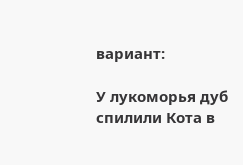вариант:

У лукоморья дуб спилили Кота в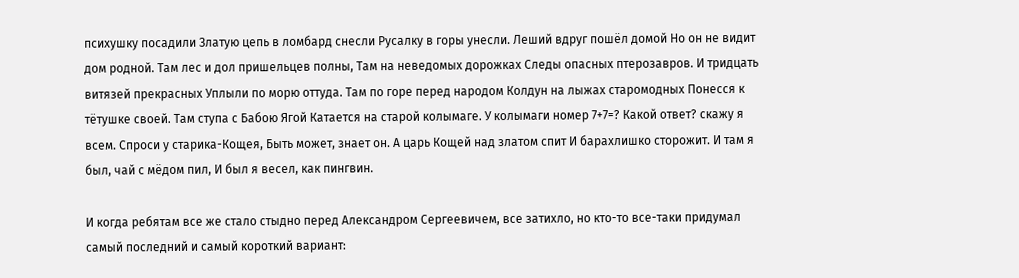психушку посадили Златую цепь в ломбард снесли Русалку в горы унесли. Леший вдруг пошёл домой Но он не видит дом родной. Там лес и дол пришельцев полны, Там на неведомых дорожках Следы опасных птерозавров. И тридцать витязей прекрасных Уплыли по морю оттуда. Там по горе перед народом Колдун на лыжах старомодных Понесся к тётушке своей. Там ступа с Бабою Ягой Катается на старой колымаге. У колымаги номер 7+7=? Какой ответ? скажу я всем. Спроси у старика-Кощея, Быть может, знает он. А царь Кощей над златом спит И барахлишко сторожит. И там я был, чай с мёдом пил, И был я весел, как пингвин.

И когда ребятам все же стало стыдно перед Александром Сергеевичем, все затихло, но кто-то все-таки придумал самый последний и самый короткий вариант: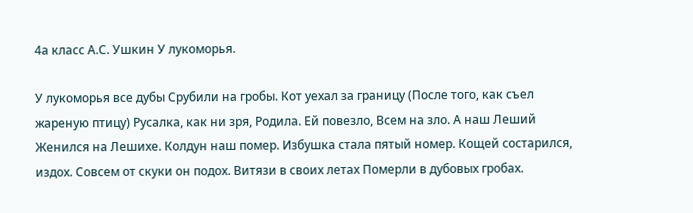4а класс А.С. Ушкин У лукоморья.

У лукоморья все дубы Срубили на гробы. Кот уехал за границу (После того, как съел жареную птицу) Русалка, как ни зря, Родила. Ей повезло, Всем на зло. А наш Леший Женился на Лешихе. Колдун наш помер. Избушка стала пятый номер. Кощей состарился, издох. Совсем от скуки он подох. Витязи в своих летах Померли в дубовых гробах.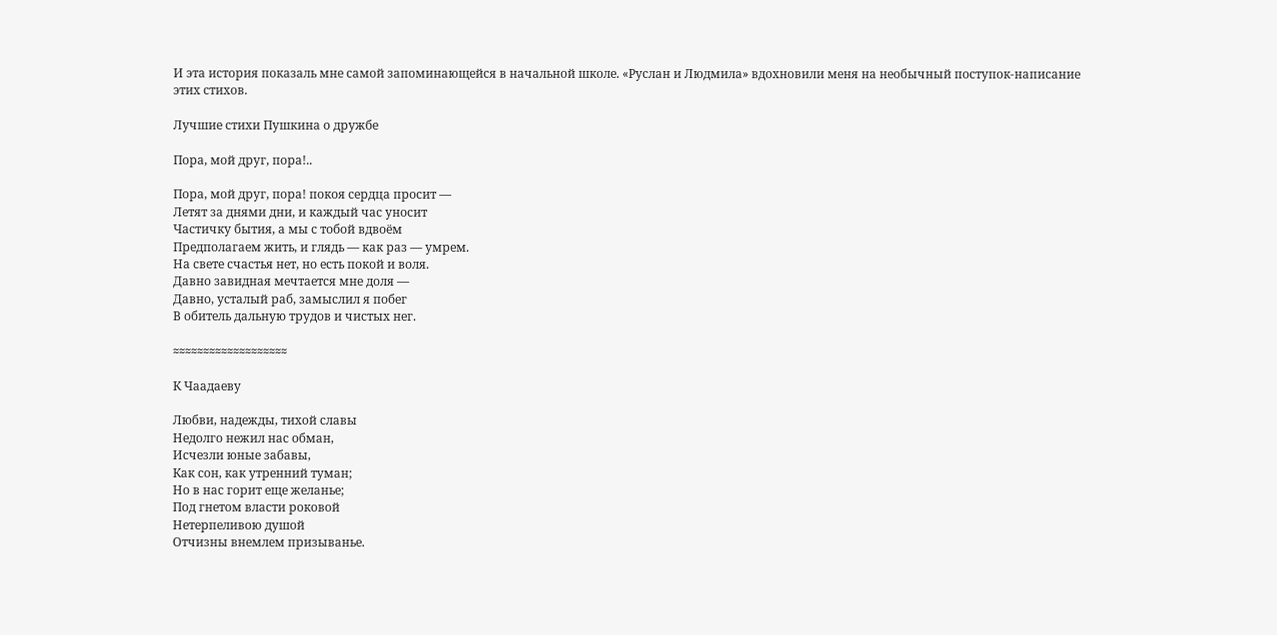И эта история показаль мне самой запоминающейся в начальной школе. «Руслан и Людмила» вдохновили меня на необычный поступок-написание этих стихов.

Лучшие стихи Пушкина о дружбе

Пора, мой друг, пора!..

Пора, мой друг, пора! покоя сердца просит —
Летят за днями дни, и каждый час уносит
Частичку бытия, а мы с тобой вдвоём
Предполагаем жить, и глядь — как раз — умрем.
На свете счастья нет, но есть покой и воля.
Давно завидная мечтается мне доля —
Давно, усталый раб, замыслил я побег
В обитель дальную трудов и чистых нег.

≈≈≈≈≈≈≈≈≈≈≈≈≈≈≈≈≈≈≈

К Чаадаеву

Любви, надежды, тихой славы
Недолго нежил нас обман,
Исчезли юные забавы,
Как сон, как утренний туман;
Но в нас горит еще желанье;
Под гнетом власти роковой
Нетерпеливою душой
Отчизны внемлем призыванье.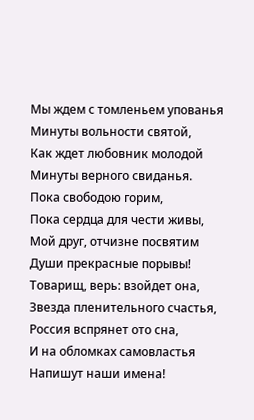Мы ждем с томленьем упованья
Минуты вольности святой,
Как ждет любовник молодой
Минуты верного свиданья.
Пока свободою горим,
Пока сердца для чести живы,
Мой друг, отчизне посвятим
Души прекрасные порывы!
Товарищ, верь: взойдет она,
Звезда пленительного счастья,
Россия вспрянет ото сна,
И на обломках самовластья
Напишут наши имена!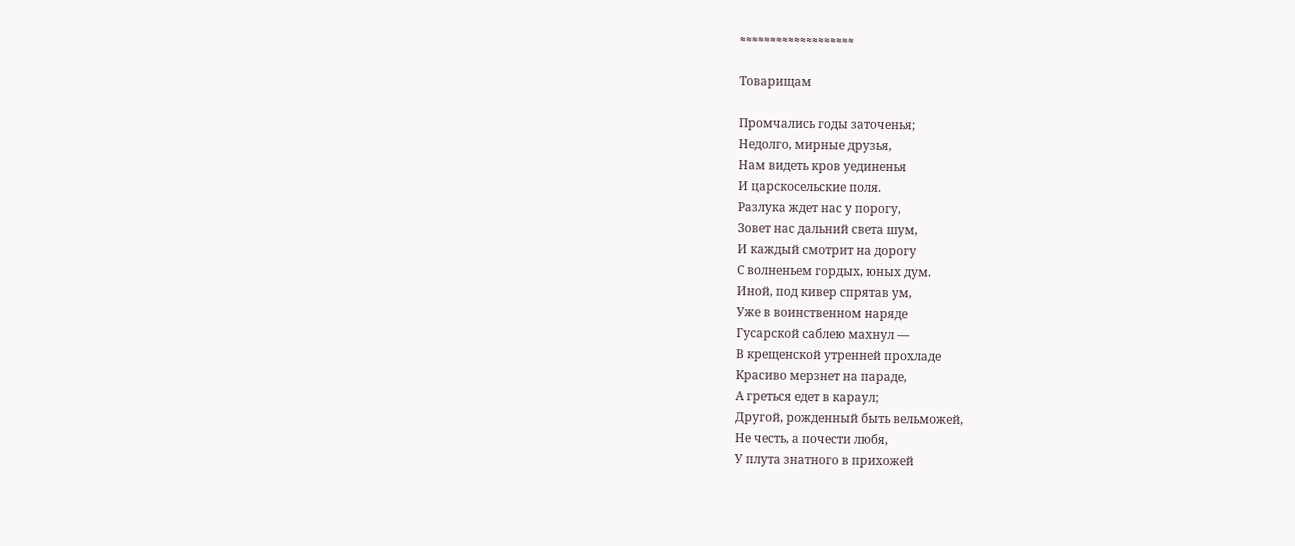≈≈≈≈≈≈≈≈≈≈≈≈≈≈≈≈≈≈≈

Товарищам

Промчались годы заточенья;
Недолго, мирные друзья,
Нам видеть кров уединенья
И царскосельские поля.
Разлука ждет нас у порогу,
Зовет нас дальний света шум,
И каждый смотрит на дорогу
С волненьем гордых, юных дум.
Иной, под кивер спрятав ум,
Уже в воинственном наряде
Гусарской саблею махнул —
В крещенской утренней прохладе
Красиво мерзнет на параде,
А греться едет в караул;
Другой, рожденный быть вельможей,
Не честь, а почести любя,
У плута знатного в прихожей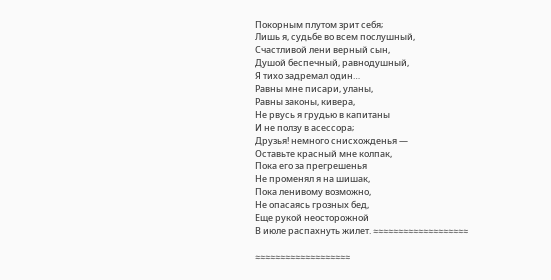Покорным плутом зрит себя;
Лишь я, судьбе во всем послушный,
Счастливой лени верный сын,
Душой беспечный, равнодушный,
Я тихо задремал один…
Равны мне писари, уланы,
Равны законы, кивера,
Не рвусь я грудью в капитаны
И не ползу в асессора;
Друзья! немного снисхожденья —
Оставьте красный мне колпак,
Пока его за прегрешенья
Не променял я на шишак,
Пока ленивому возможно,
Не опасаясь грозных бед,
Еще рукой неосторожной
В июле распахнуть жилет. ≈≈≈≈≈≈≈≈≈≈≈≈≈≈≈≈≈≈≈

≈≈≈≈≈≈≈≈≈≈≈≈≈≈≈≈≈≈≈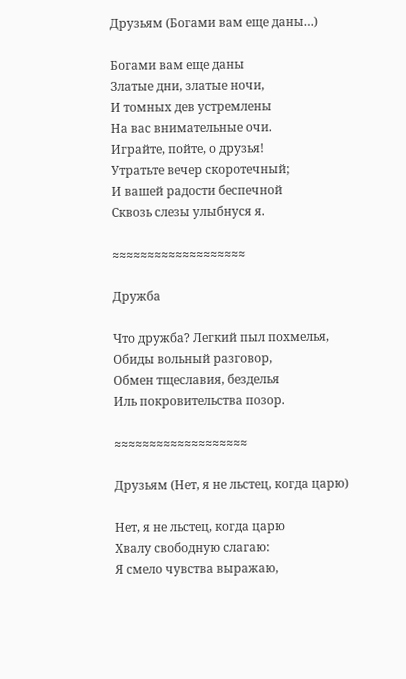Друзьям (Богами вам еще даны…)

Богами вам еще даны
Златые дни, златые ночи,
И томных дев устремлены
На вас внимательные очи.
Играйте, пойте, о друзья!
Утратьте вечер скоротечный;
И вашей радости беспечной
Сквозь слезы улыбнуся я.

≈≈≈≈≈≈≈≈≈≈≈≈≈≈≈≈≈≈≈

Дружба

Что дружба? Легкий пыл похмелья,
Обиды вольный разговор,
Обмен тщеславия, безделья
Иль покровительства позор.

≈≈≈≈≈≈≈≈≈≈≈≈≈≈≈≈≈≈≈

Друзьям (Нет, я не льстец, когда царю)

Нет, я не льстец, когда царю
Хвалу свободную слагаю:
Я смело чувства выражаю,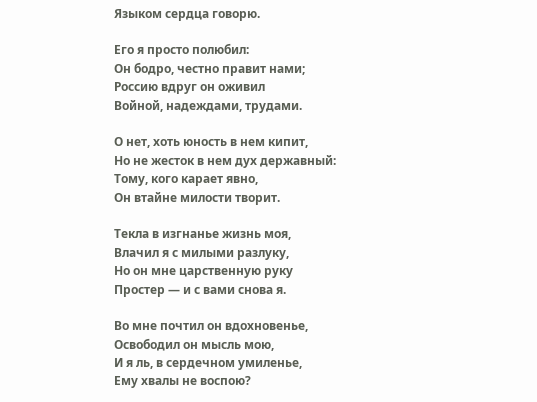Языком сердца говорю.

Его я просто полюбил:
Он бодро, честно правит нами;
Россию вдруг он оживил
Войной, надеждами, трудами.

О нет, хоть юность в нем кипит,
Но не жесток в нем дух державный:
Тому, кого карает явно,
Он втайне милости творит.

Текла в изгнаньe жизнь моя,
Влачил я с милыми разлуку,
Но он мне царственную руку
Простер — и с вами снова я.

Во мне почтил он вдохновенье,
Освободил он мысль мою,
И я ль, в сердечном умиленье,
Ему хвалы не воспою?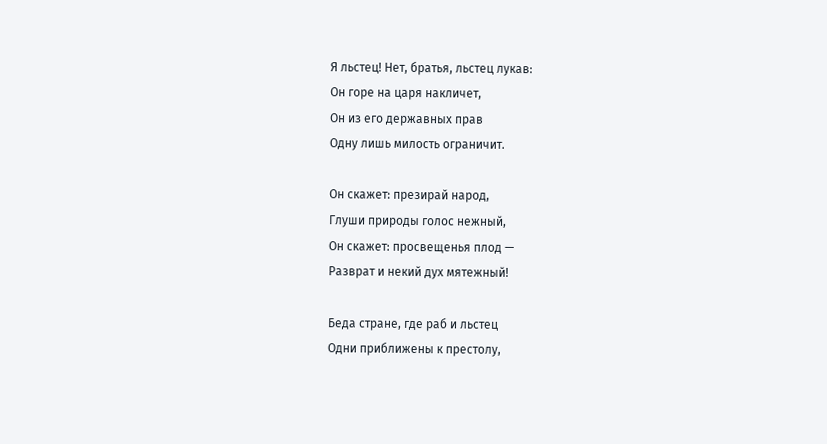Я льстец! Нет, братья, льстец лукав:
Он горе на царя накличет,
Он из его державных прав
Одну лишь милость ограничит.

Он скажет: презирай народ,
Глуши природы голос нежный,
Он скажет: просвещенья плод —
Разврат и некий дух мятежный!

Беда стране, где раб и льстец
Одни приближены к престолу,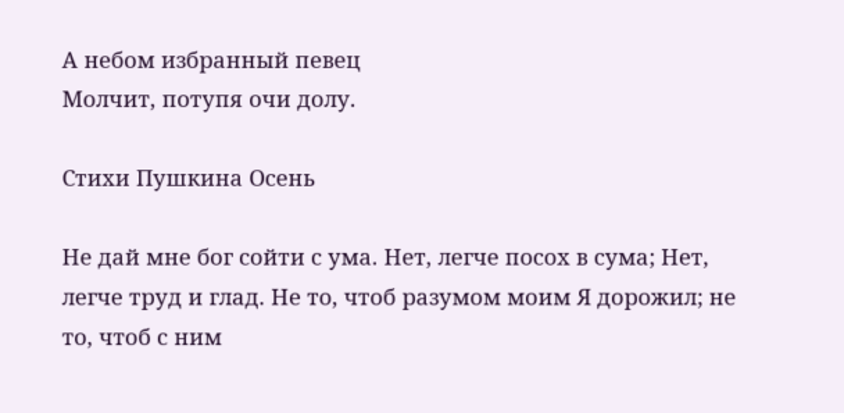А небом избранный певец
Молчит, потупя очи долу.

Стихи Пушкина Осень

Не дай мне бог сойти с ума. Нет, легче посох в сума; Нет, легче труд и глад. Не то, чтоб разумом моим Я дорожил; не то, чтоб с ним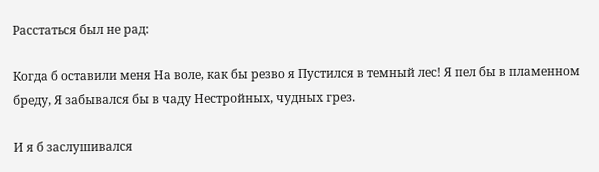Расстаться был не рад:

Когда б оставили меня На воле, как бы резво я Пустился в темный лес! Я пел бы в пламенном бреду, Я забывался бы в чаду Нестройных, чудных грез.

И я б заслушивался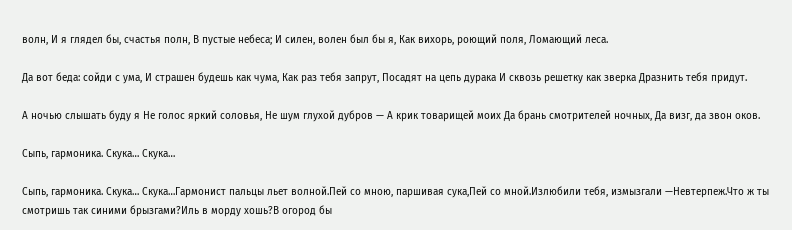волн, И я глядел бы, счастья полн, В пустые небеса; И силен, волен был бы я, Как вихорь, роющий поля, Ломающий леса.

Да вот беда: сойди с ума, И страшен будешь как чума, Как раз тебя запрут, Посадят на цепь дурака И сквозь решетку как зверка Дразнить тебя придут.

А ночью слышать буду я Не голос яркий соловья, Не шум глухой дубров — А крик товарищей моих Да брань смотрителей ночных, Да визг, да звон оков.

Сыпь, гармоника. Скука… Скука…

Сыпь, гармоника. Скука… Скука…Гармонист пальцы льет волной.Пей со мною, паршивая сука,Пей со мной.Излюбили тебя, измызгали —Невтерпеж.Что ж ты смотришь так синими брызгами?Иль в морду хошь?В огород бы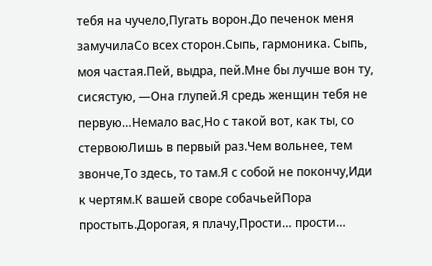тебя на чучело,Пугать ворон.До печенок меня замучилаСо всех сторон.Сыпь, гармоника. Сыпь, моя частая.Пей, выдра, пей.Мне бы лучше вон ту, сисястую, —Она глупей.Я средь женщин тебя не первую…Немало вас,Но с такой вот, как ты, со стервоюЛишь в первый раз.Чем вольнее, тем звонче,То здесь, то там.Я с собой не покончу,Иди к чертям.К вашей своре собачьейПора простыть.Дорогая, я плачу,Прости… прости…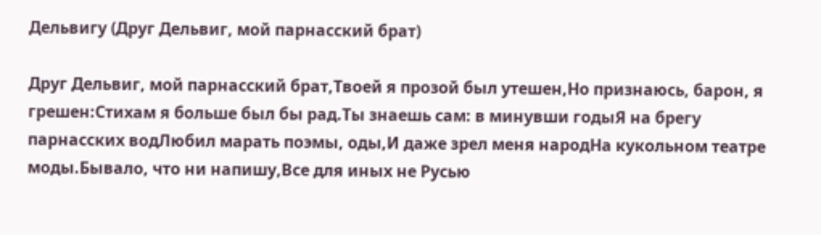Дельвигу (Друг Дельвиг, мой парнасский брат)

Друг Дельвиг, мой парнасский брат,Твоей я прозой был утешен,Но признаюсь, барон, я грешен:Стихам я больше был бы рад.Ты знаешь сам: в минувши годыЯ на брегу парнасских водЛюбил марать поэмы, оды,И даже зрел меня народНа кукольном театре моды.Бывало, что ни напишу,Все для иных не Русью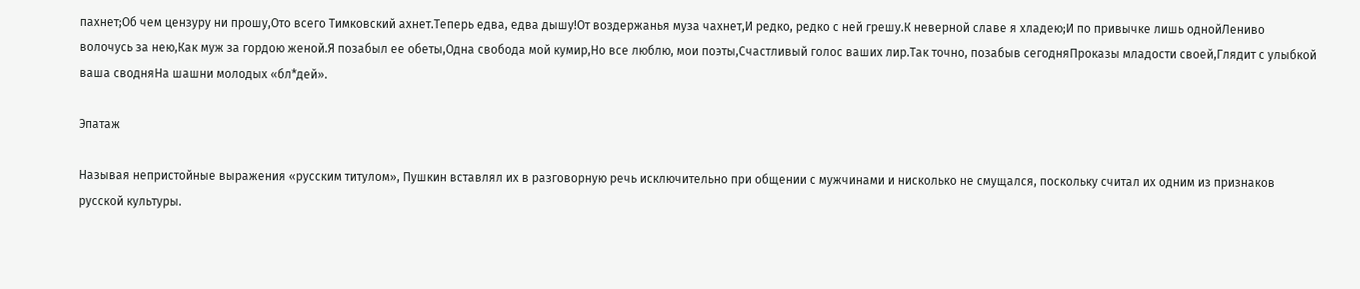пахнет;Об чем цензуру ни прошу,Ото всего Тимковский ахнет.Теперь едва, едва дышу!От воздержанья муза чахнет,И редко, редко с ней грешу.К неверной славе я хладею;И по привычке лишь однойЛениво волочусь за нею,Как муж за гордою женой.Я позабыл ее обеты,Одна свобода мой кумир,Но все люблю, мои поэты,Счастливый голос ваших лир.Так точно, позабыв сегодняПроказы младости своей,Глядит с улыбкой ваша сводняНа шашни молодых «бл*дей».

Эпатаж

Называя непристойные выражения «русским титулом», Пушкин вставлял их в разговорную речь исключительно при общении с мужчинами и нисколько не смущался, поскольку считал их одним из признаков русской культуры.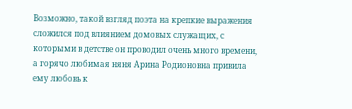Возможно, такой взгляд поэта на крепкие выражения сложился под влиянием домовых служащих, с которыми в детстве он проводил очень много времени, а горячо любимая няня Арина Родионовна привила ему любовь к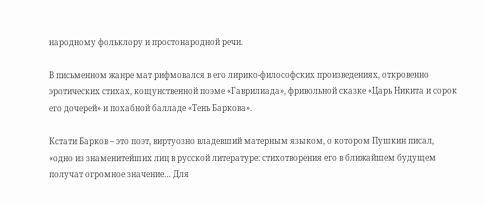народному фольклору и простонародной речи.

В письменном жанре мат рифмовался в его лирико-философских произведениях, откровенно эротических стихах, кощунственной поэме «Гаврилиада», фривольной сказке «Царь Никита и сорок его дочерей» и похабной балладе «Тень Баркова».

Кстати Барков – это поэт, виртуозно владевший матерным языком, о котором Пушкин писал, «одно из знаменитейших лиц в русской литературе: стихотворения его в ближайшем будущем получат огромное значение… Для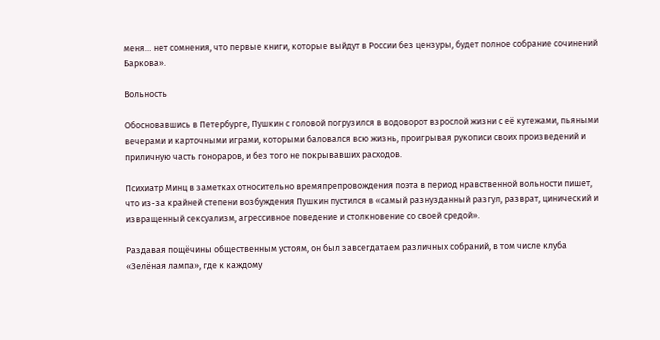меня… нет сомнения, что первые книги, которые выйдут в России без цензуры, будет полное собрание сочинений Баркова».

Вольность

Обосновавшись в Петербурге, Пушкин с головой погрузился в водоворот взрослой жизни с её кутежами, пьяными вечерами и карточными играми, которыми баловался всю жизнь, проигрывая рукописи своих произведений и приличную часть гонораров, и без того не покрывавших расходов.

Психиатр Минц в заметках относительно времяпрепровождения поэта в период нравственной вольности пишет, что из-за крайней степени возбуждения Пушкин пустился в «самый разнузданный разгул, разврат, цинический и извращенный сексуализм, агрессивное поведение и столкновение со своей средой».

Раздавая пощёчины общественным устоям, он был завсегдатаем различных собраний, в том числе клуба «Зелёная лампа», где к каждому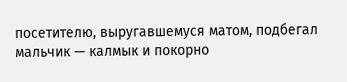посетителю, выругавшемуся матом, подбегал мальчик — калмык и покорно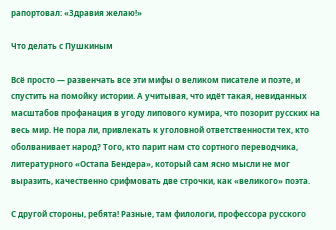рапортовал: «Здравия желаю!»

Что делать с Пушкиным

Всё просто — развенчать все эти мифы о великом писателе и поэте, и спустить на помойку истории. А учитывая, что идёт такая, невиданных масштабов профанация в угоду липового кумира, что позорит русских на весь мир. Не пора ли, привлекать к уголовной ответственности тех, кто оболванивает народ? Того, кто парит нам сто сортного переводчика, литературного «Остапа Бендера», который сам ясно мысли не мог выразить, качественно срифмовать две строчки, как «великого» поэта.

С другой стороны, ребята! Разные, там филологи, профессора русского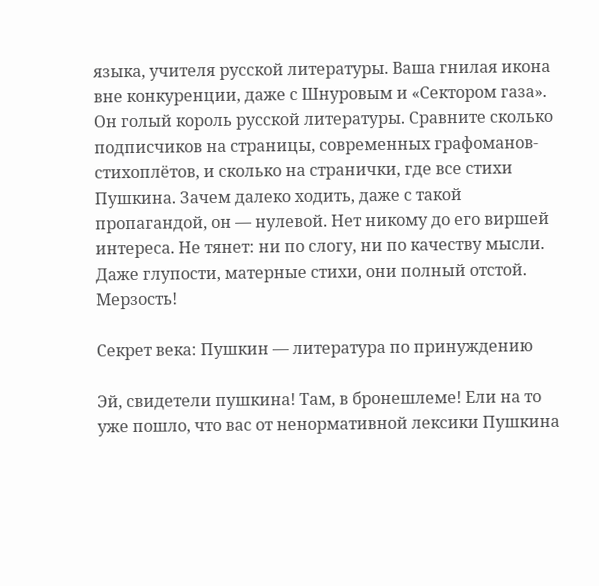языка, учителя русской литературы. Ваша гнилая икона вне конкуренции, даже с Шнуровым и «Сектором газа». Он голый король русской литературы. Сравните сколько подписчиков на страницы, современных графоманов-стихоплётов, и сколько на странички, где все стихи Пушкина. Зачем далеко ходить, даже с такой пропагандой, он — нулевой. Нет никому до его виршей интереса. Не тянет: ни по слогу, ни по качеству мысли. Даже глупости, матерные стихи, они полный отстой. Мерзость!

Секрет века: Пушкин — литература по принуждению

Эй, свидетели пушкина! Там, в бронешлеме! Ели на то уже пошло, что вас от ненормативной лексики Пушкина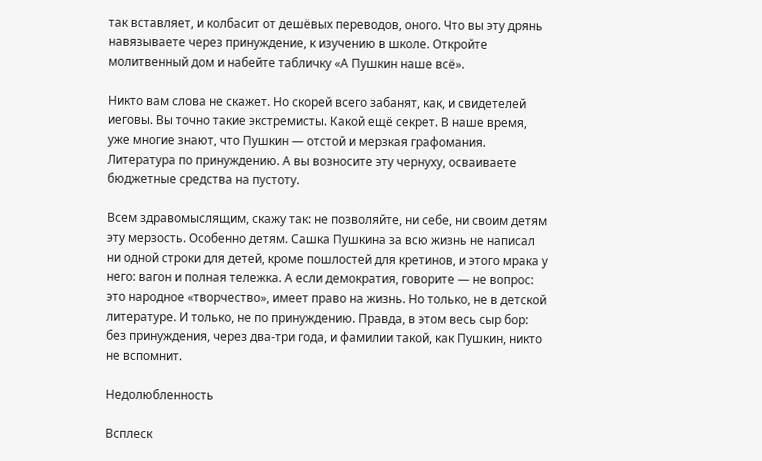так вставляет, и колбасит от дешёвых переводов, оного. Что вы эту дрянь навязываете через принуждение, к изучению в школе. Откройте молитвенный дом и набейте табличку «А Пушкин наше всё».

Никто вам слова не скажет. Но скорей всего забанят, как, и свидетелей иеговы. Вы точно такие экстремисты. Какой ещё секрет. В наше время, уже многие знают, что Пушкин — отстой и мерзкая графомания. Литература по принуждению. А вы возносите эту чернуху, осваиваете бюджетные средства на пустоту.

Всем здравомыслящим, скажу так: не позволяйте, ни себе, ни своим детям эту мерзость. Особенно детям. Сашка Пушкина за всю жизнь не написал ни одной строки для детей, кроме пошлостей для кретинов, и этого мрака у него: вагон и полная тележка. А если демократия, говорите — не вопрос: это народное «творчество», имеет право на жизнь. Но только, не в детской литературе. И только, не по принуждению. Правда, в этом весь сыр бор: без принуждения, через два-три года, и фамилии такой, как Пушкин, никто не вспомнит.

Недолюбленность

Всплеск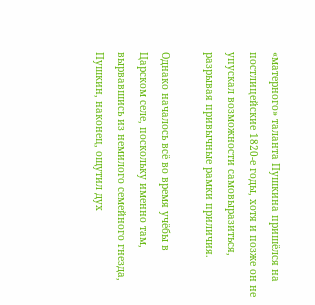«матерного» таланта Пушкина пришёлся на постлицейские 1820-е годы, хотя и позже он не упускал возможности самовыразиться, разрывая привычные рамки приличия.

Однако началось всё во время учёбы в Царском селе, поскольку именно там, вырвавшись из немилого семейного гнезда, Пушкин, наконец, ощутил дух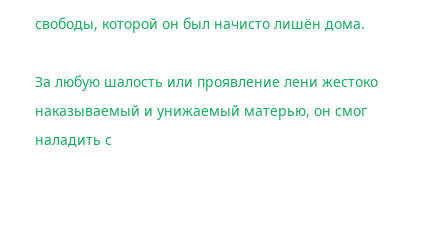свободы, которой он был начисто лишён дома.

За любую шалость или проявление лени жестоко наказываемый и унижаемый матерью, он смог наладить с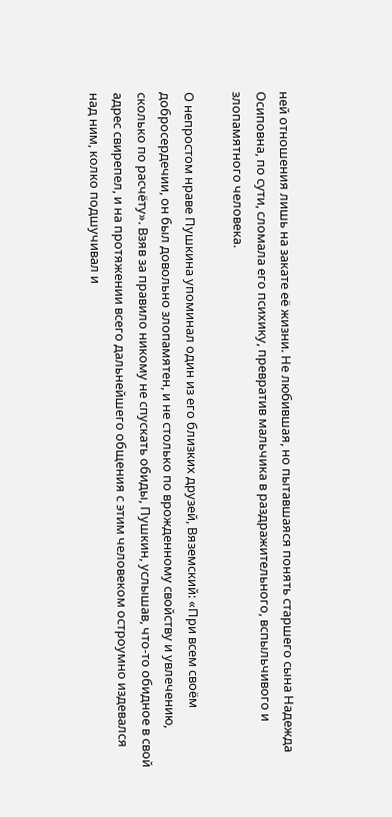ней отношения лишь на закате её жизни. Не любившая, но пытавшаяся понять старшего сына Надежда Осиповна, по сути, сломала его психику, превратив мальчика в раздражительного, вспыльчивого и злопамятного человека.

О непростом нраве Пушкина упоминал один из его близких друзей, Вяземский: «При всем своём добросердечии, он был довольно злопамятен, и не столько по врожденному свойству и увлечению, сколько по расчёту». Взяв за правило никому не спускать обиды, Пушкин, услышав, что-то обидное в свой адрес свирепел, и на протяжении всего дальнейшего общения с этим человеком остроумно издевался над ним, колко подшучивал и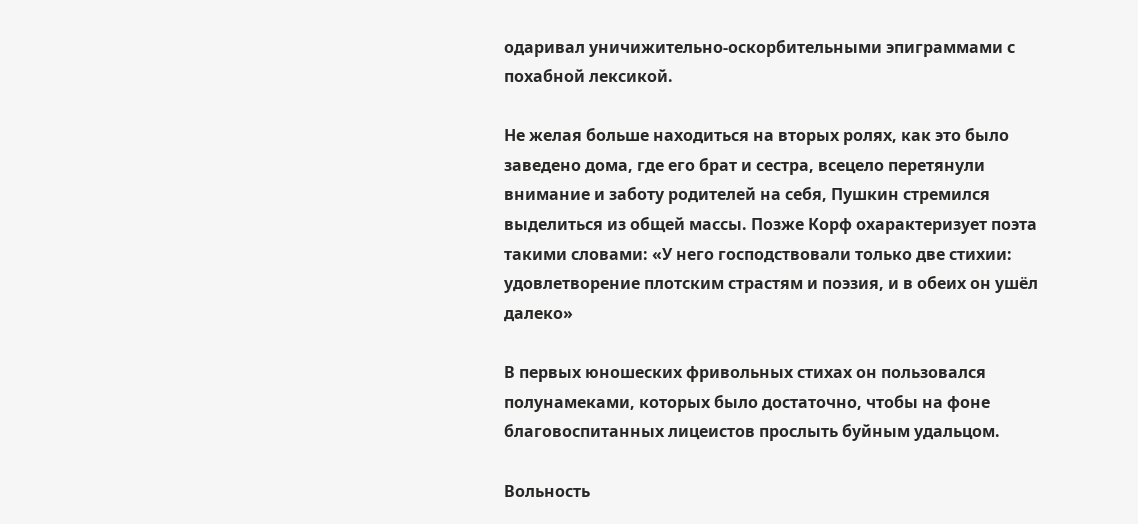одаривал уничижительно-оскорбительными эпиграммами с похабной лексикой.

Не желая больше находиться на вторых ролях, как это было заведено дома, где его брат и сестра, всецело перетянули внимание и заботу родителей на себя, Пушкин стремился выделиться из общей массы. Позже Корф охарактеризует поэта такими словами: «У него господствовали только две стихии: удовлетворение плотским страстям и поэзия, и в обеих он ушёл далеко»

В первых юношеских фривольных стихах он пользовался полунамеками, которых было достаточно, чтобы на фоне благовоспитанных лицеистов прослыть буйным удальцом.

Вольность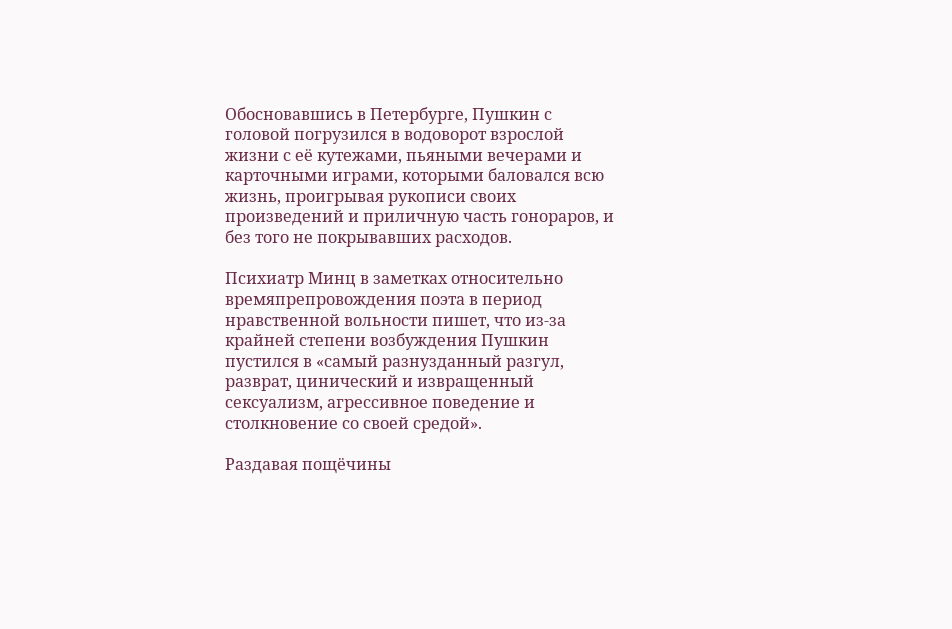Обосновавшись в Петербурге, Пушкин с головой погрузился в водоворот взрослой жизни с её кутежами, пьяными вечерами и карточными играми, которыми баловался всю жизнь, проигрывая рукописи своих произведений и приличную часть гонораров, и без того не покрывавших расходов.

Психиатр Минц в заметках относительно времяпрепровождения поэта в период нравственной вольности пишет, что из-за крайней степени возбуждения Пушкин пустился в «самый разнузданный разгул, разврат, цинический и извращенный сексуализм, агрессивное поведение и столкновение со своей средой».

Раздавая пощёчины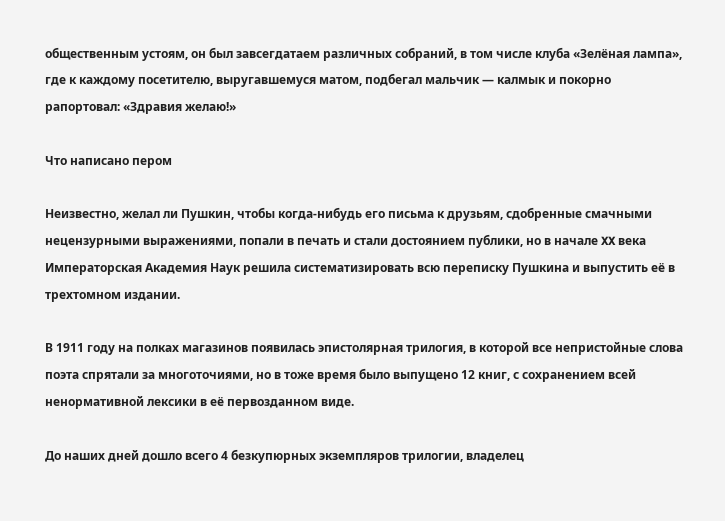общественным устоям, он был завсегдатаем различных собраний, в том числе клуба «Зелёная лампа», где к каждому посетителю, выругавшемуся матом, подбегал мальчик — калмык и покорно рапортовал: «Здравия желаю!»

Что написано пером

Неизвестно, желал ли Пушкин, чтобы когда-нибудь его письма к друзьям, сдобренные смачными нецензурными выражениями, попали в печать и стали достоянием публики, но в начале XX века Императорская Академия Наук решила систематизировать всю переписку Пушкина и выпустить её в трехтомном издании.

В 1911 году на полках магазинов появилась эпистолярная трилогия, в которой все непристойные слова поэта спрятали за многоточиями, но в тоже время было выпущено 12 книг, с сохранением всей ненормативной лексики в её первозданном виде.

До наших дней дошло всего 4 безкупюрных экземпляров трилогии, владелец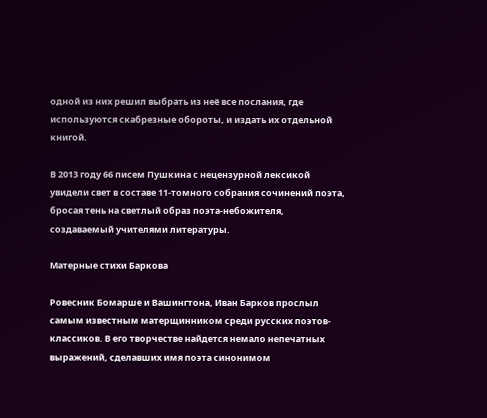одной из них решил выбрать из неё все послания, где используются скабрезные обороты, и издать их отдельной книгой.

В 2013 году 66 писем Пушкина с нецензурной лексикой увидели свет в составе 11-томного собрания сочинений поэта, бросая тень на светлый образ поэта-небожителя, создаваемый учителями литературы.

Матерные стихи Баркова

Ровесник Бомарше и Вашингтона, Иван Барков прослыл самым известным матерщинником среди русских поэтов-классиков. В его творчестве найдется немало непечатных выражений, сделавших имя поэта синонимом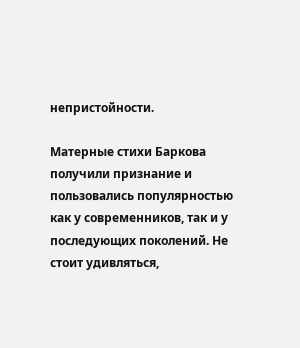непристойности.

Матерные стихи Баркова получили признание и пользовались популярностью как у современников, так и у последующих поколений. Не стоит удивляться,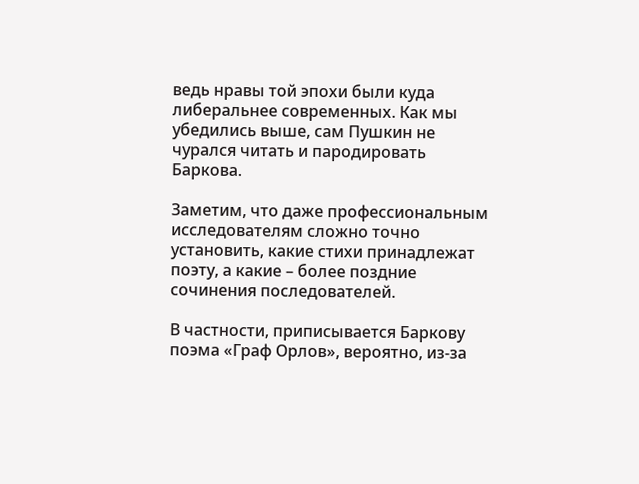ведь нравы той эпохи были куда либеральнее современных. Как мы убедились выше, сам Пушкин не чурался читать и пародировать Баркова.

Заметим, что даже профессиональным исследователям сложно точно установить, какие стихи принадлежат поэту, а какие – более поздние сочинения последователей.

В частности, приписывается Баркову поэма «Граф Орлов», вероятно, из-за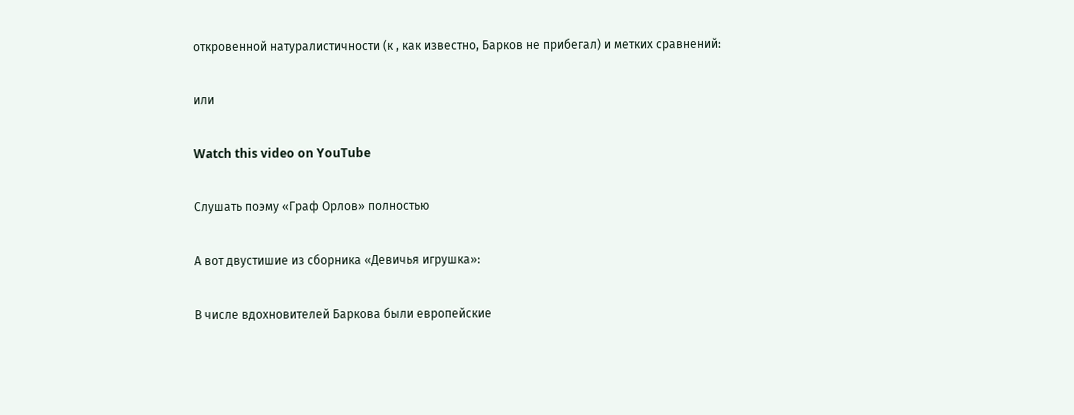откровенной натуралистичности (к , как известно, Барков не прибегал) и метких сравнений:

или

Watch this video on YouTube

Слушать поэму «Граф Орлов» полностью

А вот двустишие из сборника «Девичья игрушка»:

В числе вдохновителей Баркова были европейские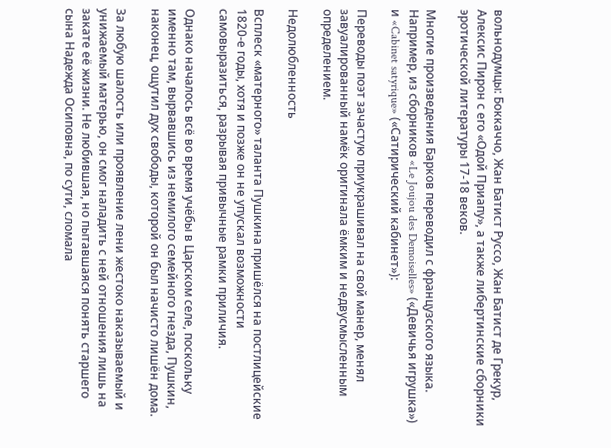вольнодумцы: Боккаччо, Жан Батист Руссо, Жан Батист де Грекур, Алексис Пирон с его «Одой Приапу», а также либертинские сборники эротической литературы 17-18 веков.

Многие произведения Барков переводил с французского языка. Например, из сборников «Le Joujou des Demoiselles» («Девичья игрушка») и «Cabinet satyrique» («Сатирический кабинет»):

Переводы поэт зачастую приукрашивал на свой манер, менял завуалированный намёк оригинала ёмким и недвусмысленным определением.

Недолюбленность

Всплеск «матерного» таланта Пушкина пришёлся на постлицейские 1820-е годы, хотя и позже он не упускал возможности самовыразиться, разрывая привычные рамки приличия.

Однако началось всё во время учёбы в Царском селе, поскольку именно там, вырвавшись из немилого семейного гнезда, Пушкин, наконец, ощутил дух свободы, которой он был начисто лишён дома.

За любую шалость или проявление лени жестоко наказываемый и унижаемый матерью, он смог наладить с ней отношения лишь на закате её жизни. Не любившая, но пытавшаяся понять старшего сына Надежда Осиповна, по сути, сломала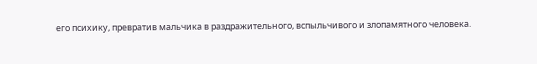его психику, превратив мальчика в раздражительного, вспыльчивого и злопамятного человека.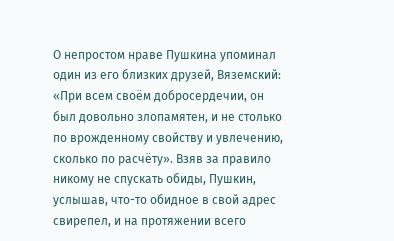О непростом нраве Пушкина упоминал один из его близких друзей, Вяземский: «При всем своём добросердечии, он был довольно злопамятен, и не столько по врожденному свойству и увлечению, сколько по расчёту». Взяв за правило никому не спускать обиды, Пушкин, услышав, что-то обидное в свой адрес свирепел, и на протяжении всего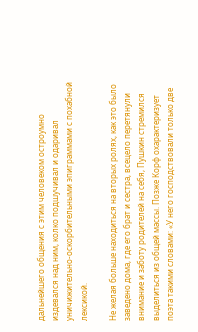дальнейшего общения с этим человеком остроумно издевался над ним, колко подшучивал и одаривал уничижительно-оскорбительными эпиграммами с похабной лексикой.

Не желая больше находиться на вторых ролях, как это было заведено дома, где его брат и сестра, всецело перетянули внимание и заботу родителей на себя, Пушкин стремился выделиться из общей массы. Позже Корф охарактеризует поэта такими словами: «У него господствовали только две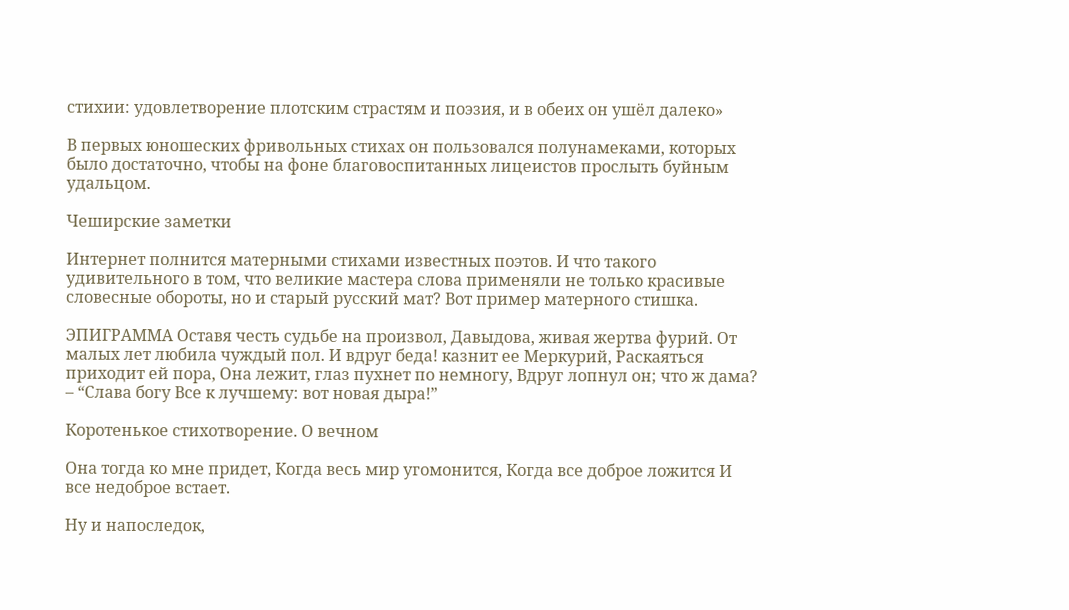стихии: удовлетворение плотским страстям и поэзия, и в обеих он ушёл далеко»

В первых юношеских фривольных стихах он пользовался полунамеками, которых было достаточно, чтобы на фоне благовоспитанных лицеистов прослыть буйным удальцом.

Чеширские заметки

Интернет полнится матерными стихами известных поэтов. И что такого удивительного в том, что великие мастера слова применяли не только красивые словесные обороты, но и старый русский мат? Вот пример матерного стишка.

ЭПИГРАММА Оставя честь судьбе на произвол, Давыдова, живая жертва фурий. От малых лет любила чуждый пол. И вдруг беда! казнит ее Меркурий, Раскаяться приходит ей пора, Она лежит, глаз пухнет по немногу, Вдруг лопнул он; что ж дама? – “Слава богу Все к лучшему: вот новая дыра!”

Коротенькое стихотворение. О вечном

Она тогда ко мне придет, Когда весь мир угомонится, Когда все доброе ложится И все недоброе встает.

Ну и напоследок,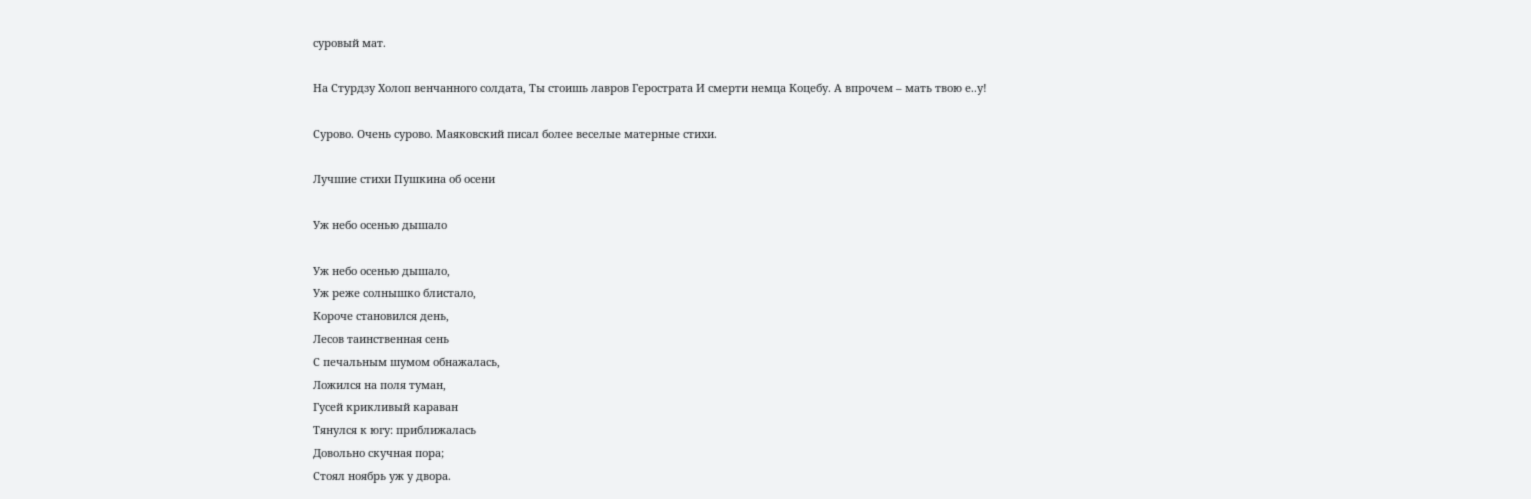суровый мат.

На Стурдзу Холоп венчанного солдата, Ты стоишь лавров Герострата И смерти немца Коцебу. А впрочем – мать твою е..у!

Сурово. Очень сурово. Маяковский писал более веселые матерные стихи.

Лучшие стихи Пушкина об осени

Уж небо осенью дышало

Уж небо осенью дышало,
Уж реже солнышко блистало,
Короче становился день,
Лесов таинственная сень
С печальным шумом обнажалась,
Ложился на поля туман,
Гусей крикливый караван
Тянулся к югу: приближалась
Довольно скучная пора;
Стоял ноябрь уж у двора.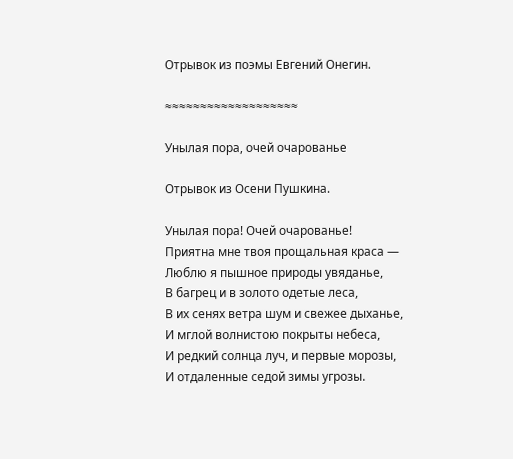Отрывок из поэмы Евгений Онегин.

≈≈≈≈≈≈≈≈≈≈≈≈≈≈≈≈≈≈≈

Унылая пора, очей очарованье

Отрывок из Осени Пушкина.

Унылая пора! Очей очарованье!
Приятна мне твоя прощальная краса —
Люблю я пышное природы увяданье,
В багрец и в золото одетые леса,
В их сенях ветра шум и свежее дыханье,
И мглой волнистою покрыты небеса,
И редкий солнца луч, и первые морозы,
И отдаленные седой зимы угрозы.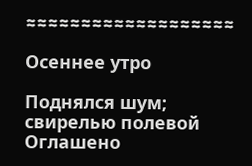≈≈≈≈≈≈≈≈≈≈≈≈≈≈≈≈≈≈≈

Осеннее утро

Поднялся шум; свирелью полевой
Оглашено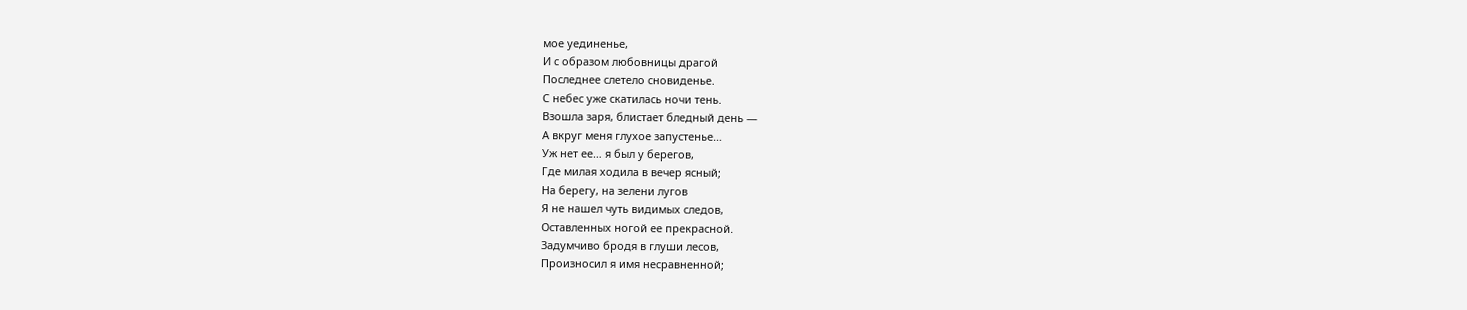мое уединенье,
И с образом любовницы драгой
Последнее слетело сновиденье.
С небес уже скатилась ночи тень.
Взошла заря, блистает бледный день —
А вкруг меня глухое запустенье…
Уж нет ее… я был у берегов,
Где милая ходила в вечер ясный;
На берегу, на зелени лугов
Я не нашел чуть видимых следов,
Оставленных ногой ее прекрасной.
Задумчиво бродя в глуши лесов,
Произносил я имя несравненной;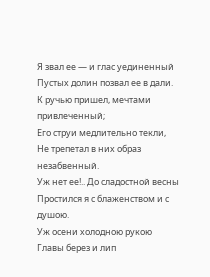Я звал ее — и глас уединенный
Пустых долин позвал ее в дали.
К ручью пришел, мечтами привлеченный;
Его струи медлительно текли,
Не трепетал в них образ незабвенный.
Уж нет ее!.. До сладостной весны
Простился я с блаженством и с душою.
Уж осени холодною рукою
Главы берез и лип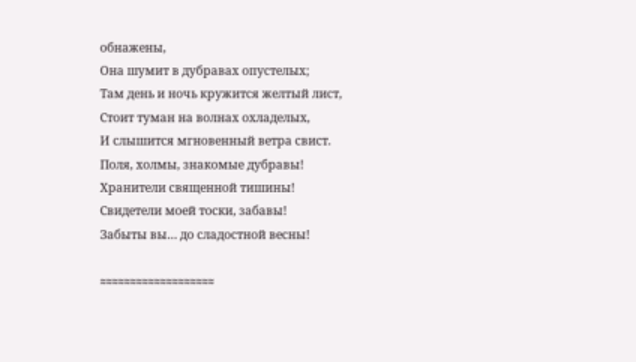обнажены,
Она шумит в дубравах опустелых;
Там день и ночь кружится желтый лист,
Стоит туман на волнах охладелых,
И слышится мгновенный ветра свист.
Поля, холмы, знакомые дубравы!
Хранители священной тишины!
Свидетели моей тоски, забавы!
Забыты вы… до сладостной весны!

≈≈≈≈≈≈≈≈≈≈≈≈≈≈≈≈≈≈≈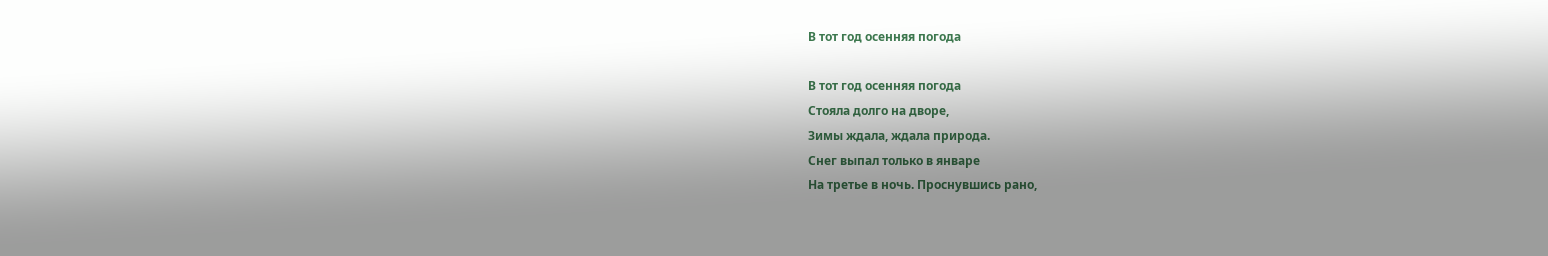В тот год осенняя погода

В тот год осенняя погода
Стояла долго на дворе,
Зимы ждала, ждала природа.
Снег выпал только в январе
На третье в ночь. Проснувшись рано,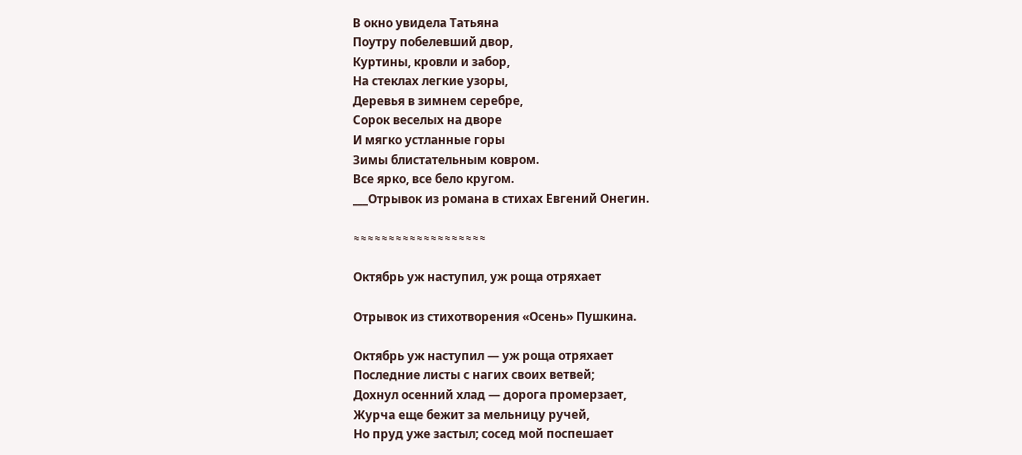В окно увидела Татьяна
Поутру побелевший двор,
Куртины, кровли и забор,
На стеклах легкие узоры,
Деревья в зимнем серебре,
Сорок веселых на дворе
И мягко устланные горы
Зимы блистательным ковром.
Все ярко, все бело кругом.
___Отрывок из романа в стихах Евгений Онегин.

≈≈≈≈≈≈≈≈≈≈≈≈≈≈≈≈≈≈≈

Октябрь уж наступил, уж роща отряхает

Отрывок из стихотворения «Осень» Пушкина.

Октябрь уж наступил — уж роща отряхает
Последние листы с нагих своих ветвей;
Дохнул осенний хлад — дорога промерзает,
Журча еще бежит за мельницу ручей,
Но пруд уже застыл; сосед мой поспешает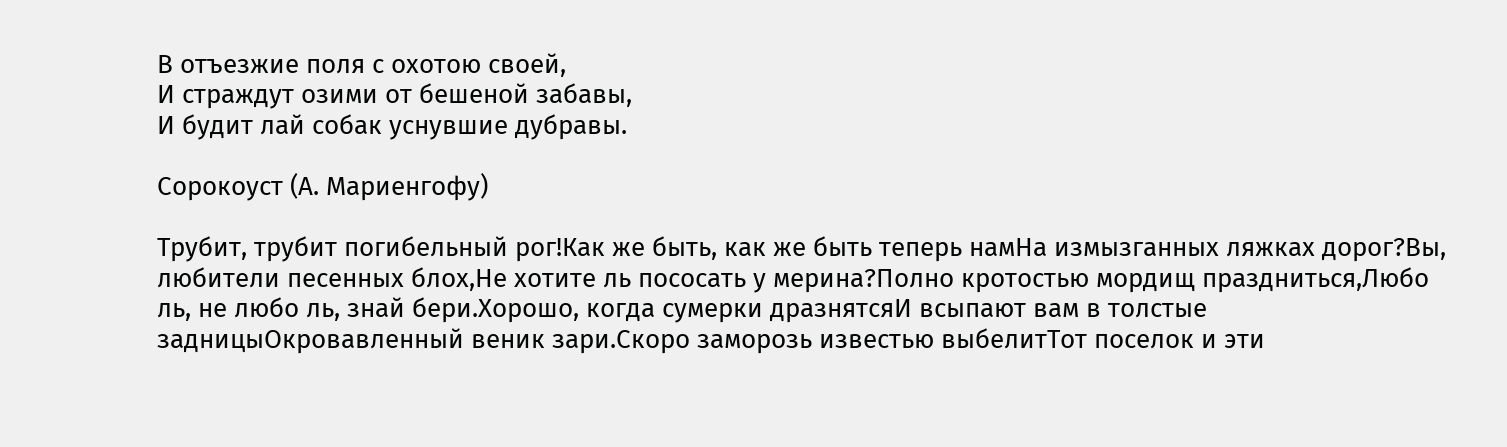В отъезжие поля с охотою своей,
И страждут озими от бешеной забавы,
И будит лай собак уснувшие дубравы.

Сорокоуст (А. Мариенгофу)

Трубит, трубит погибельный рог!Как же быть, как же быть теперь намНа измызганных ляжках дорог?Вы, любители песенных блох,Не хотите ль пососать у мерина?Полно кротостью мордищ праздниться,Любо ль, не любо ль, знай бери.Хорошо, когда сумерки дразнятсяИ всыпают вам в толстые задницыОкровавленный веник зари.Скоро заморозь известью выбелитТот поселок и эти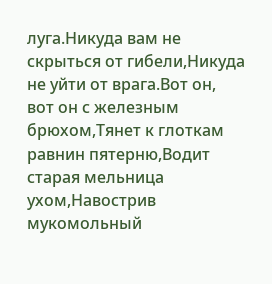луга.Никуда вам не скрыться от гибели,Никуда не уйти от врага.Вот он, вот он с железным брюхом,Тянет к глоткам равнин пятерню,Водит старая мельница ухом,Навострив мукомольный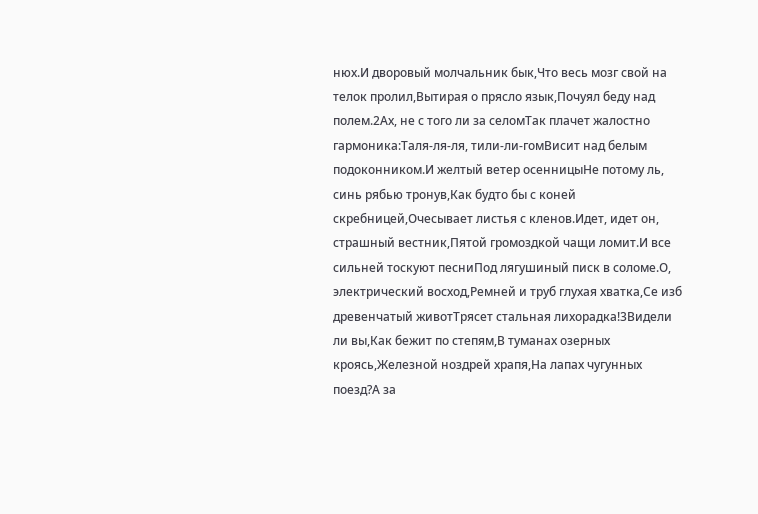нюх.И дворовый молчальник бык,Что весь мозг свой на телок пролил,Вытирая о прясло язык,Почуял беду над полем.2Ах, не с того ли за селомТак плачет жалостно гармоника:Таля-ля-ля, тили-ли-гомВисит над белым подоконником.И желтый ветер осенницыНе потому ль, синь рябью тронув,Как будто бы с коней скребницей,Очесывает листья с кленов.Идет, идет он, страшный вестник,Пятой громоздкой чащи ломит.И все сильней тоскуют песниПод лягушиный писк в соломе.О, электрический восход,Ремней и труб глухая хватка,Се изб древенчатый животТрясет стальная лихорадка!3Видели ли вы,Как бежит по степям,В туманах озерных кроясь,Железной ноздрей храпя,На лапах чугунных поезд?А за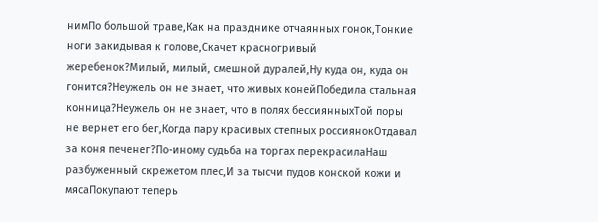нимПо большой траве,Как на празднике отчаянных гонок,Тонкие ноги закидывая к голове,Скачет красногривый жеребенок?Милый, милый, смешной дуралей,Ну куда он, куда он гонится?Неужель он не знает, что живых конейПобедила стальная конница?Неужель он не знает, что в полях бессиянныхТой поры не вернет его бег,Когда пару красивых степных россиянокОтдавал за коня печенег?По-иному судьба на торгах перекрасилаНаш разбуженный скрежетом плес,И за тысчи пудов конской кожи и мясаПокупают теперь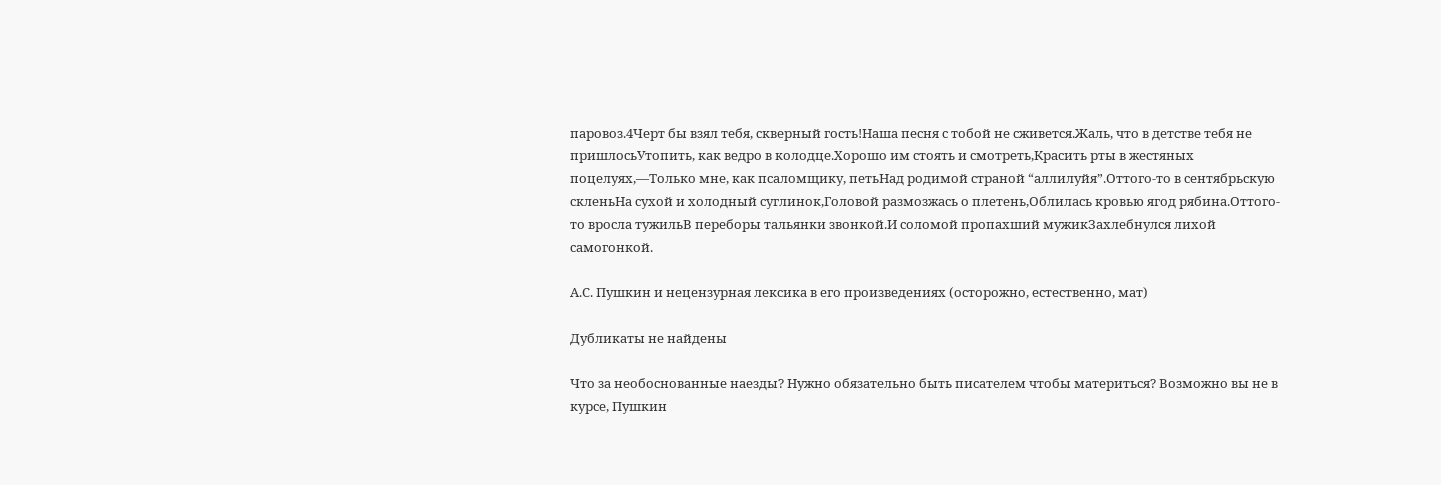паровоз.4Черт бы взял тебя, скверный гость!Наша песня с тобой не сживется.Жаль, что в детстве тебя не пришлосьУтопить, как ведро в колодце.Хорошо им стоять и смотреть,Красить рты в жестяных поцелуях,—Только мне, как псаломщику, петьНад родимой страной “аллилуйя”.Оттого-то в сентябрьскую скленьНа сухой и холодный суглинок,Головой размозжась о плетень,Облилась кровью ягод рябина.Оттого-то вросла тужильВ переборы тальянки звонкой.И соломой пропахший мужикЗахлебнулся лихой самогонкой.

А.С. Пушкин и нецензурная лексика в его произведениях (осторожно, естественно, мат)

Дубликаты не найдены

Что за необоснованные наезды? Нужно обязательно быть писателем чтобы материться? Возможно вы не в курсе, Пушкин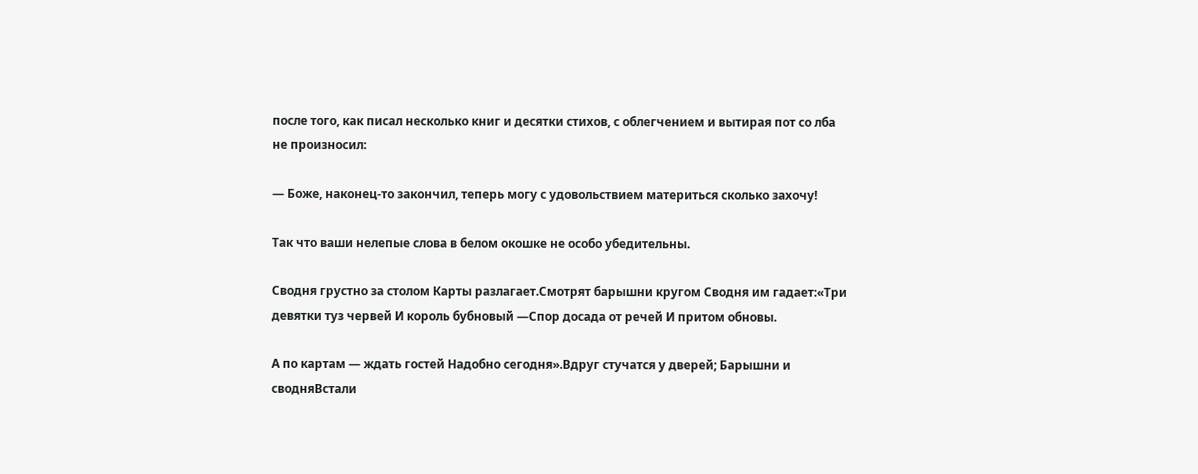после того, как писал несколько книг и десятки стихов, с облегчением и вытирая пот со лба не произносил:

— Боже, наконец-то закончил, теперь могу с удовольствием материться сколько захочу!

Так что ваши нелепые слова в белом окошке не особо убедительны.

Сводня грустно за столом Карты разлагает.Смотрят барышни кругом Сводня им гадает:«Три девятки туз червей И король бубновый —Спор досада от речей И притом обновы.

А по картам — ждать гостей Надобно сегодня».Вдруг стучатся у дверей; Барышни и сводняВстали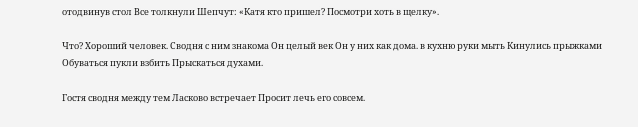отодвинув стол Все толкнули Шепчут: «Катя кто пришел? Посмотри хоть в щелку».

Что? Хороший человек. Сводня с ним знакома Он целый век Он у них как дома. в кухню руки мыть Кинулись прыжками Обуваться пукли взбить Прыскаться духами.

Гостя сводня между тем Ласково встречает Просит лечь его совсем.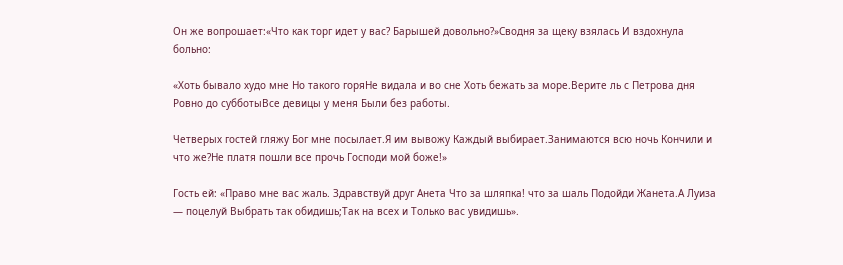Он же вопрошает:«Что как торг идет у вас? Барышей довольно?»Сводня за щеку взялась И вздохнула больно:

«Хоть бывало худо мне Но такого горяНе видала и во сне Хоть бежать за море.Верите ль с Петрова дня Ровно до субботыВсе девицы у меня Были без работы.

Четверых гостей гляжу Бог мне посылает.Я им вывожу Каждый выбирает.Занимаются всю ночь Кончили и что же?Не платя пошли все прочь Господи мой боже!»

Гость ей: «Право мне вас жаль. Здравствуй друг Анета Что за шляпка! что за шаль Подойди Жанета.А Луиза — поцелуй Выбрать так обидишь;Так на всех и Только вас увидишь».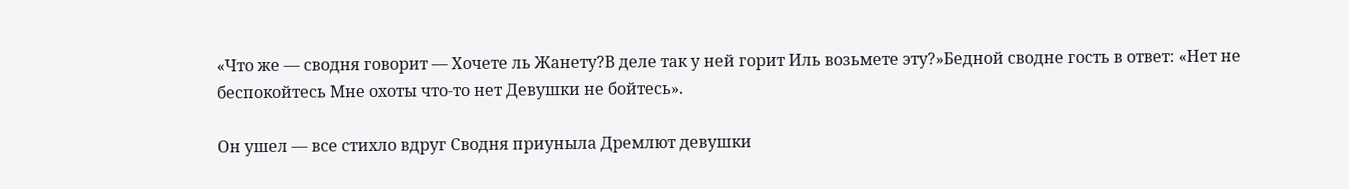«Что же — сводня говорит — Хочете ль Жанету?В деле так у ней горит Иль возьмете эту?»Бедной сводне гость в ответ: «Нет не беспокойтесь Мне охоты что-то нет Девушки не бойтесь».

Он ушел — все стихло вдруг Сводня приуныла Дремлют девушки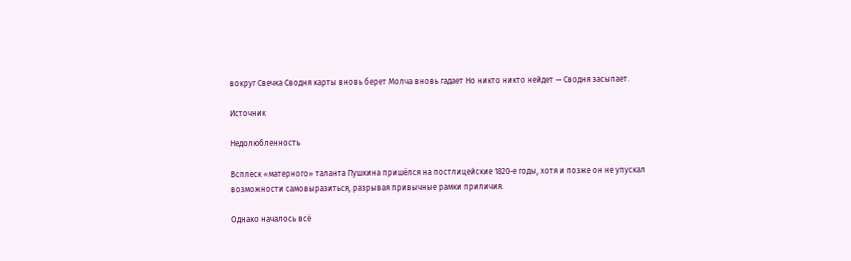вокруг Свечка Сводня карты вновь берет Молча вновь гадает Но никто никто нейдет — Сводня засыпает.

Источник

Недолюбленность

Всплеск «матерного» таланта Пушкина пришёлся на постлицейские 1820-е годы, хотя и позже он не упускал возможности самовыразиться, разрывая привычные рамки приличия.

Однако началось всё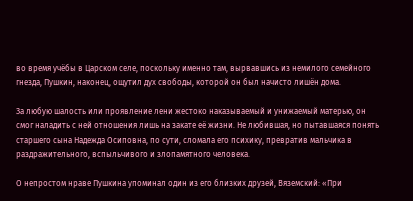во время учёбы в Царском селе, поскольку именно там, вырвавшись из немилого семейного гнезда, Пушкин, наконец, ощутил дух свободы, которой он был начисто лишён дома.

За любую шалость или проявление лени жестоко наказываемый и унижаемый матерью, он смог наладить с ней отношения лишь на закате её жизни. Не любившая, но пытавшаяся понять старшего сына Надежда Осиповна, по сути, сломала его психику, превратив мальчика в раздражительного, вспыльчивого и злопамятного человека.

О непростом нраве Пушкина упоминал один из его близких друзей, Вяземский: «При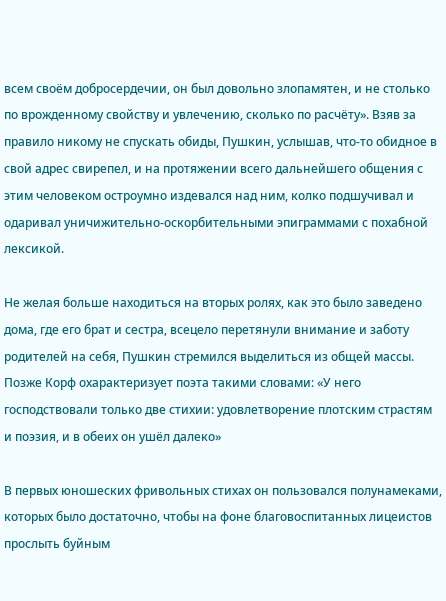всем своём добросердечии, он был довольно злопамятен, и не столько по врожденному свойству и увлечению, сколько по расчёту». Взяв за правило никому не спускать обиды, Пушкин, услышав, что-то обидное в свой адрес свирепел, и на протяжении всего дальнейшего общения с этим человеком остроумно издевался над ним, колко подшучивал и одаривал уничижительно-оскорбительными эпиграммами с похабной лексикой.

Не желая больше находиться на вторых ролях, как это было заведено дома, где его брат и сестра, всецело перетянули внимание и заботу родителей на себя, Пушкин стремился выделиться из общей массы. Позже Корф охарактеризует поэта такими словами: «У него господствовали только две стихии: удовлетворение плотским страстям и поэзия, и в обеих он ушёл далеко»

В первых юношеских фривольных стихах он пользовался полунамеками, которых было достаточно, чтобы на фоне благовоспитанных лицеистов прослыть буйным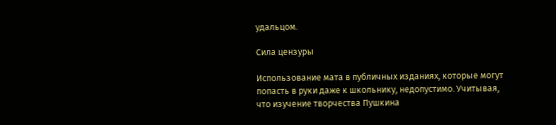удальцом.

Сила цензуры

Использование мата в публичных изданиях, которые могут попасть в руки даже к школьнику, недопустимо. Учитывая, что изучение творчества Пушкина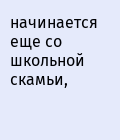начинается еще со школьной скамьи,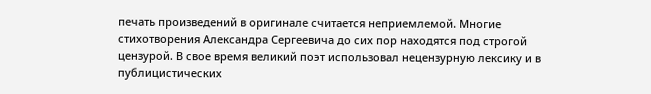печать произведений в оригинале считается неприемлемой. Многие стихотворения Александра Сергеевича до сих пор находятся под строгой цензурой. В свое время великий поэт использовал нецензурную лексику и в публицистических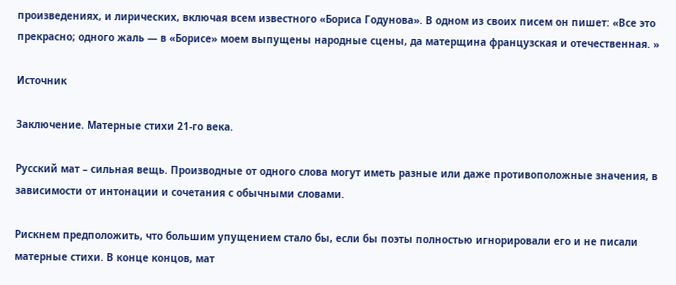произведениях, и лирических, включая всем известного «Бориса Годунова». В одном из своих писем он пишет: «Все это прекрасно; одного жаль — в «Борисе» моем выпущены народные сцены, да матерщина французская и отечественная. »

Источник

Заключение. Матерные стихи 21-го века.

Русский мат – сильная вещь. Производные от одного слова могут иметь разные или даже противоположные значения, в зависимости от интонации и сочетания с обычными словами.

Рискнем предположить, что большим упущением стало бы, если бы поэты полностью игнорировали его и не писали матерные стихи. В конце концов, мат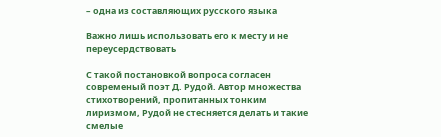– одна из составляющих русского языка

Важно лишь использовать его к месту и не переусердствовать

С такой постановкой вопроса согласен современый поэт Д. Рудой. Автор множества стихотворений, пропитанных тонким лиризмом, Рудой не стесняется делать и такие смелые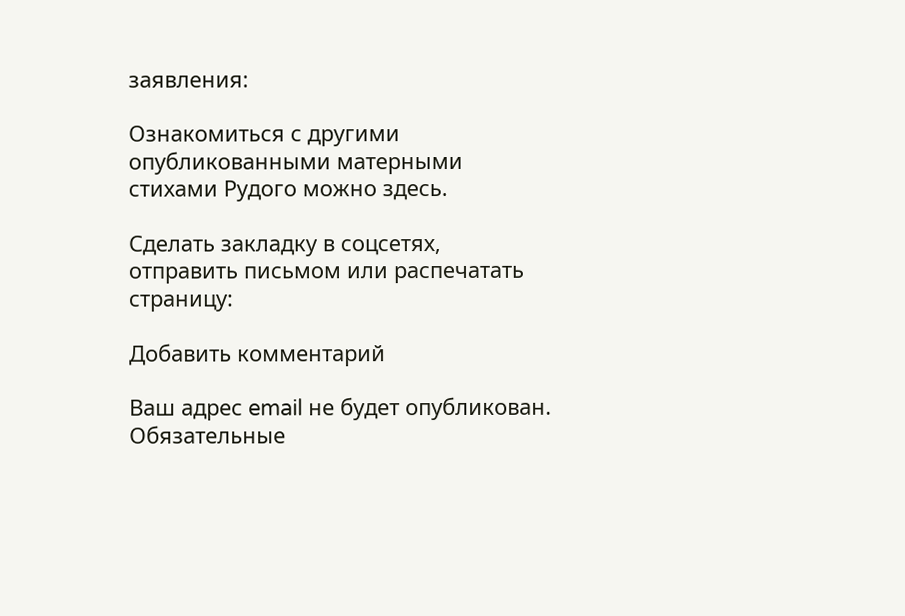заявления:

Ознакомиться с другими опубликованными матерными стихами Рудого можно здесь.

Сделать закладку в соцсетях, отправить письмом или распечатать страницу:

Добавить комментарий

Ваш адрес email не будет опубликован. Обязательные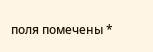поля помечены *